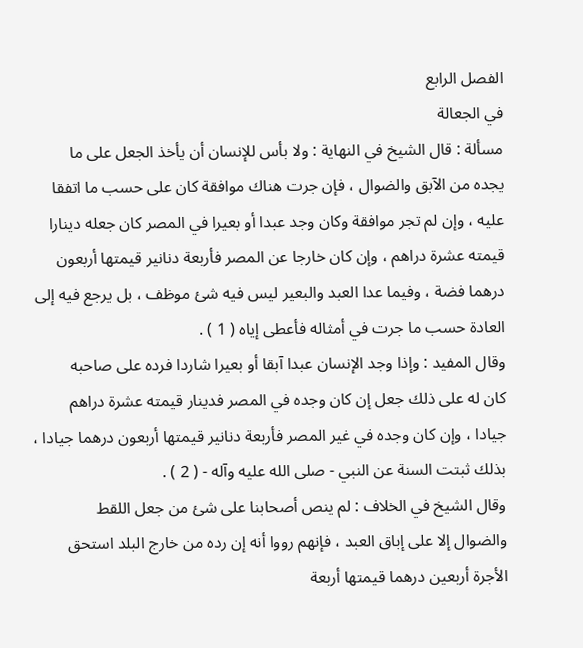الفصل الرابع
في الجعالة
مسألة : قال الشيخ في النهاية : ولا بأس للإنسان أن يأخذ الجعل على ما
يجده من الآبق والضوال ، فإن جرت هناك موافقة كان على حسب ما اتفقا
عليه ، وإن لم تجر موافقة وكان وجد عبدا أو بعيرا في المصر كان جعله دينارا
قيمته عشرة دراهم ، وإن كان خارجا عن المصر فأربعة دنانير قيمتها أربعون
درهما فضة ، وفيما عدا العبد والبعير ليس فيه شئ موظف ، بل يرجع فيه إلى
العادة حسب ما جرت في أمثاله فأعطى إياه ( 1 ) .
وقال المفيد : وإذا وجد الإنسان عبدا آبقا أو بعيرا شاردا فرده على صاحبه
كان له على ذلك جعل إن كان وجده في المصر فدينار قيمته عشرة دراهم
جيادا ، وإن كان وجده في غير المصر فأربعة دنانير قيمتها أربعون درهما جيادا ،
بذلك ثبتت السنة عن النبي - صلى الله عليه وآله - ( 2 ) .
وقال الشيخ في الخلاف : لم ينص أصحابنا على شئ من جعل اللقط
والضوال إلا على إباق العبد ، فإنهم رووا أنه إن رده من خارج البلد استحق
الأجرة أربعين درهما قيمتها أربعة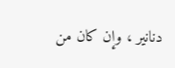دنانير ، وإن كان من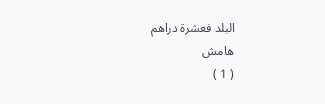البلد فعشرة دراهم
هامش
( 1 )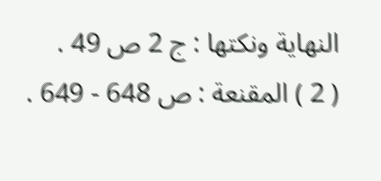النهاية ونكتها : ج 2 ص 49 .
( 2 ) المقنعة : ص 648 - 649 .